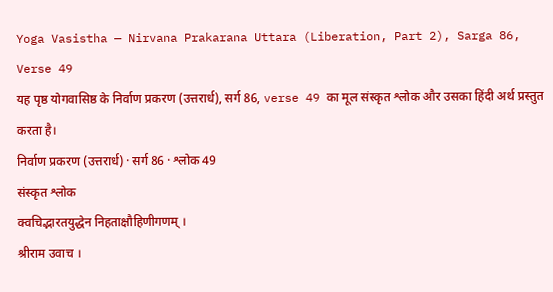Yoga Vasistha — Nirvana Prakarana Uttara (Liberation, Part 2), Sarga 86, Verse 49
यह पृष्ठ योगवासिष्ठ के निर्वाण प्रकरण (उत्तरार्ध), सर्ग 86, verse 49 का मूल संस्कृत श्लोक और उसका हिंदी अर्थ प्रस्तुत करता है।
निर्वाण प्रकरण (उत्तरार्ध) · सर्ग 86 · श्लोक 49
संस्कृत श्लोक
क्वचिद्भारतयुद्धेन निहताक्षौहिणीगणम् ।
श्रीराम उवाच ।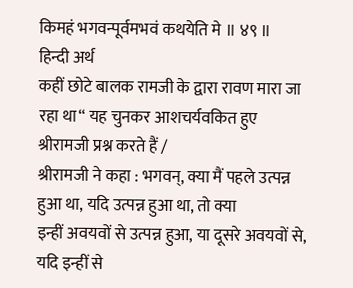किमहं भगवन्पूर्वमभवं कथयेति मे ॥ ४९ ॥
हिन्दी अर्थ
कहीं छोटे बालक रामजी के द्वारा रावण मारा जा रहा था“ यह चुनकर आशचर्यवकित हुए
श्रीरामजी प्रश्न करते हैं /
श्रीरामजी ने कहा : भगवन्, क्या मैं पहले उत्पन्न हुआ था, यदि उत्पन्न हुआ था, तो क्या
इन्हीं अवयवों से उत्पन्न हुआ, या दूसरे अवयवों से, यदि इन्हीं से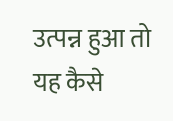उत्पन्न हुआ तो यह कैसे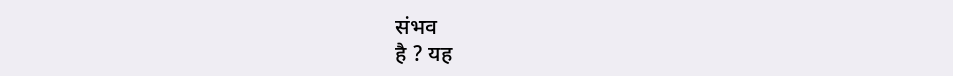संभव
है ? यह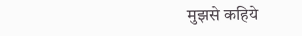मुझसे कहिये